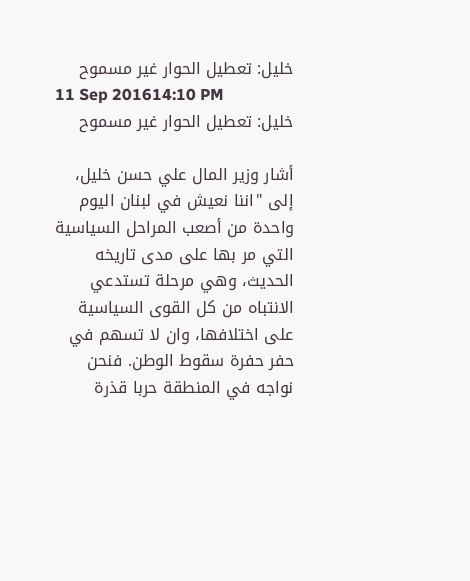خليل: تعطيل الحوار غير مسموح
11 Sep 201614:10 PM
خليل: تعطيل الحوار غير مسموح

أشار وزير المال علي حسن خليل، إلى "اننا نعيش في لبنان اليوم واحدة من أصعب المراحل السياسية التي مر بها على مدى تاريخه الحديث، وهي مرحلة تستدعي الانتباه من كل القوى السياسية على اختلافها، وان لا تسهم في حفر حفرة سقوط الوطن. فنحن نواجه في المنطقة حربا قذرة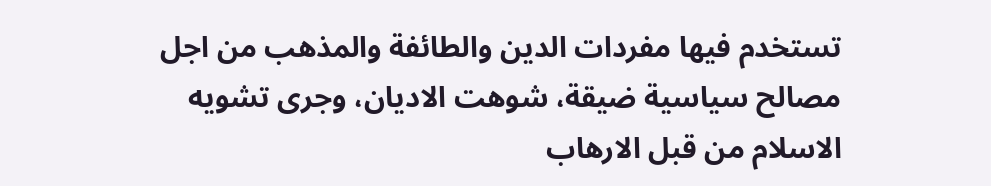تستخدم فيها مفردات الدين والطائفة والمذهب من اجل مصالح سياسية ضيقة، شوهت الاديان، وجرى تشويه الاسلام من قبل الارهاب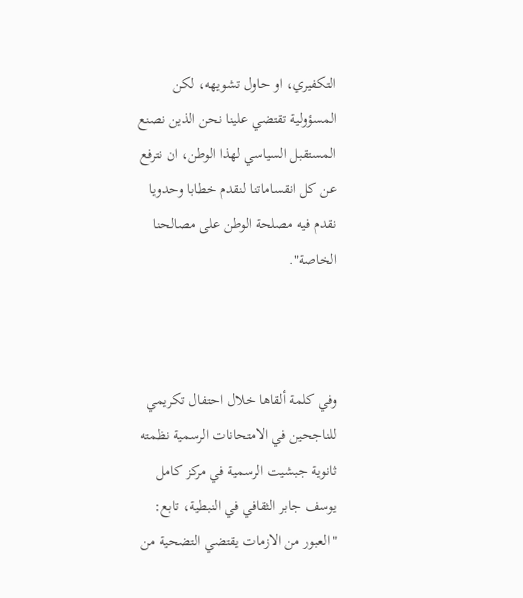التكفيري، او حاول تشويهه، لكن المسؤولية تقتضي علينا نحن الذين نصنع المستقبل السياسي لهذا الوطن، ان نترفع عن كل انقساماتنا لنقدم خطابا وحدويا نقدم فيه مصلحة الوطن على مصالحنا الخاصة".



وفي كلمة ألقاها خلال احتفال تكريمي للناجحين في الامتحانات الرسمية نظمته ثانوية جبشيت الرسمية في مركز كامل يوسف جابر الثقافي في النبطية، تابع: "العبور من الازمات يقتضي التضحية من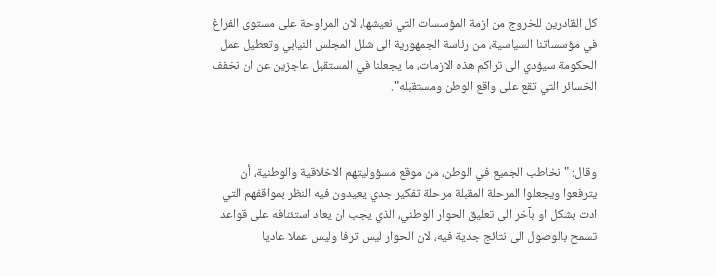كل القادرين للخروج من ازمة المؤسسات التي نعيشها، لان المراوحة على مستوى الفراغ في مؤسساتنا السياسية، من رئاسة الجمهورية الى شلل المجلس النيابي وتعطيل عمل الحكومة سيؤدي الى تراكم هذه الازمات، ما يجعلنا في المستقبل عاجزين عن ان نخفف الخسائر التي تقع على واقع الوطن ومستقبله".



وقال: "نخاطب الجميع في الوطن، من موقع مسؤوليتهم الاخلاقية والوطنية، أن يترفعوا ويجعلوا المرحلة المقبلة مرحلة تفكير جدي يعيدون فيه النظر بمواقفهم التي ادت بشكل او بآخر الى تعليق الحوار الوطني، الذي يجب ان يعاد استئنافه على قواعد تسمح بالوصول الى نتائج جدية فيه، لان الحوار ليس ترفا وليس عملا عاديا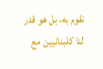نقوم به، بل هو قدر لنا كلبنانيين مع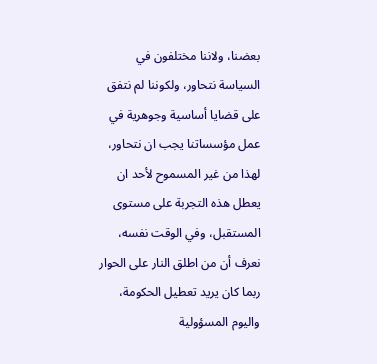بعضنا، ولاننا مختلفون في السياسة نتحاور، ولكوننا لم نتفق على قضايا أساسية وجوهرية في عمل مؤسساتنا يجب ان نتحاور، لهذا من غير المسموح لأحد ان يعطل هذه التجربة على مستوى المستقبل، وفي الوقت نفسه، نعرف أن من اطلق النار على الحوار ربما كان يريد تعطيل الحكومة، واليوم المسؤولية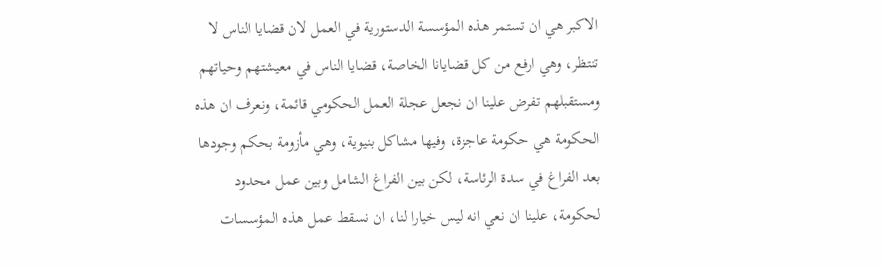الاكبر هي ان تستمر هذه المؤسسة الدستورية في العمل لان قضايا الناس لا تنتظر، وهي ارفع من كل قضايانا الخاصة، قضايا الناس في معيشتهم وحياتهم ومستقبلهم تفرض علينا ان نجعل عجلة العمل الحكومي قائمة، ونعرف ان هذه الحكومة هي حكومة عاجزة، وفيها مشاكل بنيوية، وهي مأزومة بحكم وجودها بعد الفراغ في سدة الرئاسة، لكن بين الفراغ الشامل وبين عمل محدود لحكومة، علينا ان نعي انه ليس خيارا لنا، ان نسقط عمل هذه المؤسسات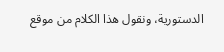الدستورية، ونقول هذا الكلام من موقع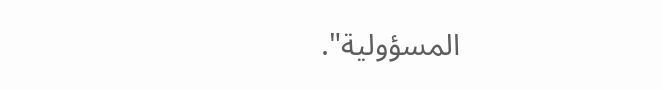المسؤولية".